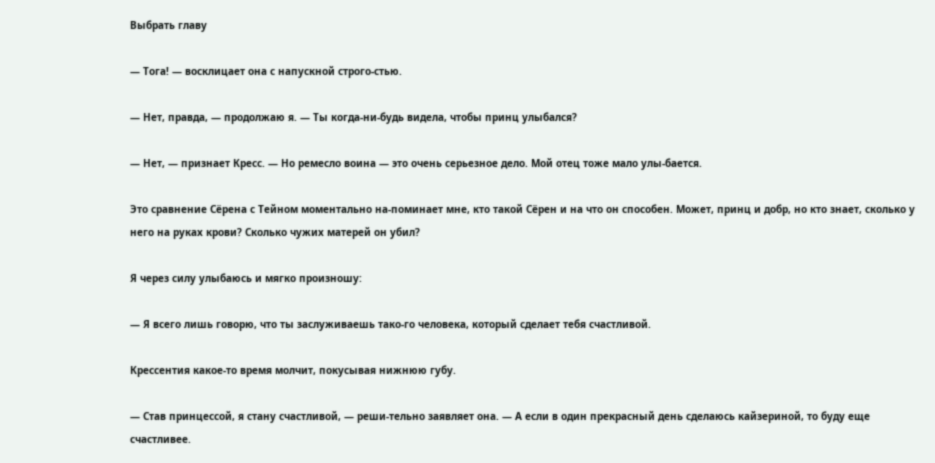Выбрать главу

— Тога! — восклицает она с напускной строго-стью.

— Нет, правда, — продолжаю я. — Ты когда-ни-будь видела, чтобы принц улыбался?

— Нет, — признает Кресс. — Но ремесло воина — это очень серьезное дело. Мой отец тоже мало улы-бается.

Это сравнение Сёрена с Тейном моментально на-поминает мне, кто такой Сёрен и на что он способен. Может, принц и добр, но кто знает, сколько у него на руках крови? Сколько чужих матерей он убил?

Я через силу улыбаюсь и мягко произношу:

— Я всего лишь говорю, что ты заслуживаешь тако-го человека, который сделает тебя счастливой.

Крессентия какое-то время молчит, покусывая нижнюю губу.

— Став принцессой, я стану счастливой, — реши-тельно заявляет она. — А если в один прекрасный день сделаюсь кайзериной, то буду еще счастливее.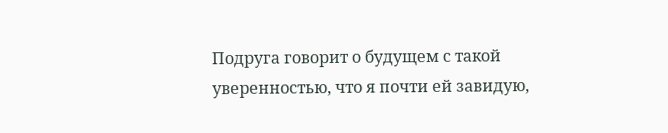Подруга говорит о будущем с такой уверенностью, что я почти ей завидую,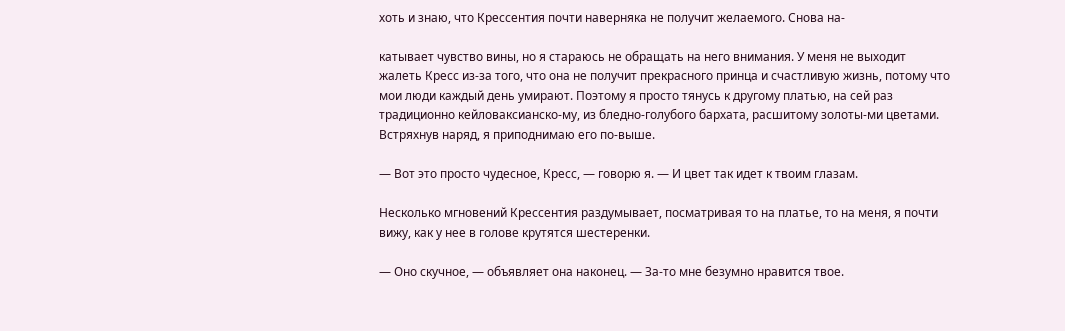хоть и знаю, что Крессентия почти наверняка не получит желаемого. Снова на-

катывает чувство вины, но я стараюсь не обращать на него внимания. У меня не выходит жалеть Кресс из-за того, что она не получит прекрасного принца и счастливую жизнь, потому что мои люди каждый день умирают. Поэтому я просто тянусь к другому платью, на сей раз традиционно кейловаксианско-му, из бледно-голубого бархата, расшитому золоты-ми цветами. Встряхнув наряд, я приподнимаю его по-выше.

— Вот это просто чудесное, Кресс, — говорю я. — И цвет так идет к твоим глазам.

Несколько мгновений Крессентия раздумывает, посматривая то на платье, то на меня, я почти вижу, как у нее в голове крутятся шестеренки.

— Оно скучное, — объявляет она наконец. — За-то мне безумно нравится твое.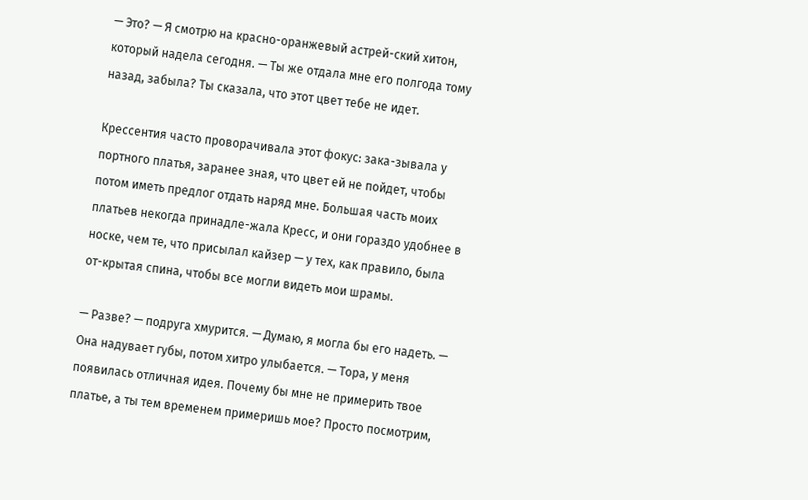— Это? — Я смотрю на красно-оранжевый астрей-ский хитон, который надела сегодня. — Ты же отдала мне его полгода тому назад, забыла? Ты сказала, что этот цвет тебе не идет.

Крессентия часто проворачивала этот фокус: зака-зывала у портного платья, заранее зная, что цвет ей не пойдет, чтобы потом иметь предлог отдать наряд мне. Большая часть моих платьев некогда принадле-жала Кресс, и они гораздо удобнее в носке, чем те, что присылал кайзер — у тех, как правило, была от-крытая спина, чтобы все могли видеть мои шрамы.

— Разве? — подруга хмурится. — Думаю, я могла бы его надеть. — Она надувает губы, потом хитро улыбается. — Тора, у меня появилась отличная идея. Почему бы мне не примерить твое платье, а ты тем временем примеришь мое? Просто посмотрим,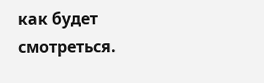как будет смотреться.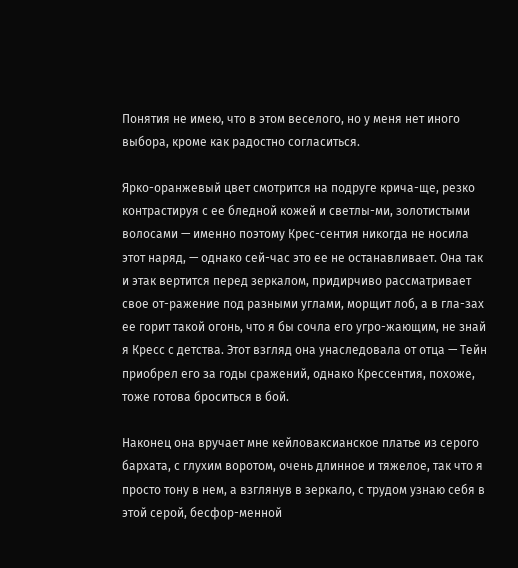Понятия не имею, что в этом веселого, но у меня нет иного выбора, кроме как радостно согласиться.

Ярко-оранжевый цвет смотрится на подруге крича-ще, резко контрастируя с ее бледной кожей и светлы-ми, золотистыми волосами — именно поэтому Крес-сентия никогда не носила этот наряд, — однако сей-час это ее не останавливает. Она так и этак вертится перед зеркалом, придирчиво рассматривает свое от-ражение под разными углами, морщит лоб, а в гла-зах ее горит такой огонь, что я бы сочла его угро-жающим, не знай я Кресс с детства. Этот взгляд она унаследовала от отца — Тейн приобрел его за годы сражений, однако Крессентия, похоже, тоже готова броситься в бой.

Наконец она вручает мне кейловаксианское платье из серого бархата, с глухим воротом, очень длинное и тяжелое, так что я просто тону в нем, а взглянув в зеркало, с трудом узнаю себя в этой серой, бесфор-менной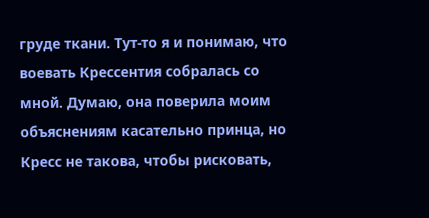груде ткани. Тут-то я и понимаю, что воевать Крессентия собралась со мной. Думаю, она поверила моим объяснениям касательно принца, но Кресс не такова, чтобы рисковать,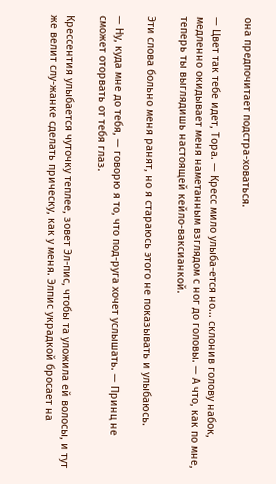она предпочитает подстра-ховаться.

— Цвет так тебе идет, Тора. — Кресс мило улыба-ется но... склонив голову набок, медленно окидывает меня наметанным взглядом с ног до головы. — А что, как по мне, теперь ты выглядишь настоящей кейло-ваксианкой.

Эти слова больно меня ранят, но я стараюсь этого не показывать и улыбаюсь.

— Ну, куда мне до тебя, — говорю я то, что под-руга хочет услышать. — Принц не сможет оторвать от тебя глаз.

Крессентия улыбается чуточку теплее, зовет Эл-пис, чтобы та уложила ей волосы, и тут же велит слу-жанке сделать прическу, как у меня. Элпис украдкой бросает на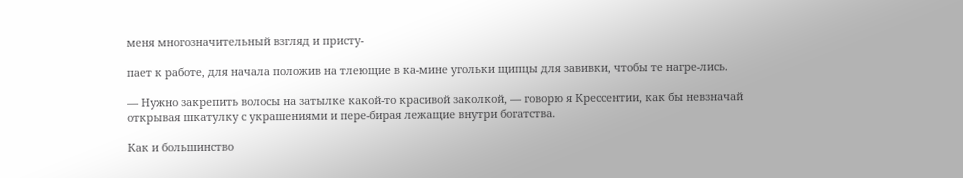меня многозначительный взгляд и присту-

пает к работе, для начала положив на тлеющие в ка-мине угольки щипцы для завивки, чтобы те нагре-лись.

— Нужно закрепить волосы на затылке какой-то красивой заколкой, — говорю я Крессентии, как бы невзначай открывая шкатулку с украшениями и пере-бирая лежащие внутри богатства.

Как и большинство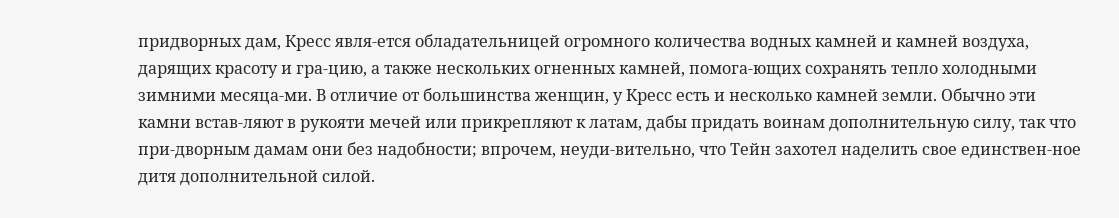придворных дам, Кресс явля-ется обладательницей огромного количества водных камней и камней воздуха, дарящих красоту и гра-цию, а также нескольких огненных камней, помога-ющих сохранять тепло холодными зимними месяца-ми. В отличие от большинства женщин, у Кресс есть и несколько камней земли. Обычно эти камни встав-ляют в рукояти мечей или прикрепляют к латам, дабы придать воинам дополнительную силу, так что при-дворным дамам они без надобности; впрочем, неуди-вительно, что Тейн захотел наделить свое единствен-ное дитя дополнительной силой.